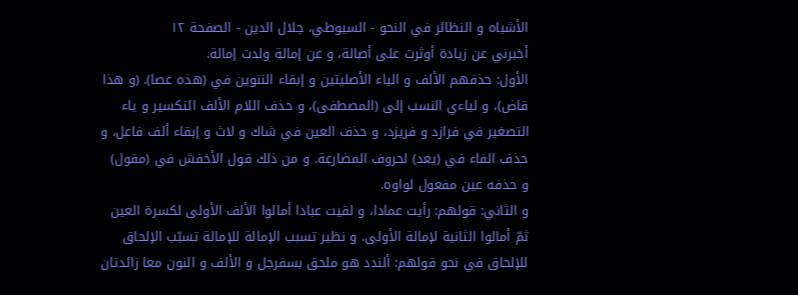الأشباه و النظائر في النحو - السيوطي، جلال الدين - الصفحة ١٢
أخبرني عن زيادة أوثرت على أصالة، و عن إمالة ولدت إمالة.
الأول: حذفهم الألف و الياء الأصليتين و إبقاء التنوين في (هذه عصا). (و هذا قاض)، و لياءي النسب إلى (المصطفى)، و حذف اللام الألف التكسير و ياء التصغير في فرازد و فريزد، و حذف العين في شاك و لاث و إبقاء ألف فاعل، و حذف الفاء في (يعد) لحروف المضارعة. و من ذلك قول الأخفش في (مقول) و حذفه عين مفعول لواوه.
و الثاني: قولهم: رأيت عمادا، و لقيت عبادا أمالوا الألف الأولى لكسرة العين ثمّ أمالوا الثانية لإمالة الأولى. و نظير تسبب الإمالة للإمالة تسبّب الإلحاق للإلحاق في نحو قولهم: ألندد هو ملحق بسفرجل و الألف و النون معا زائدتان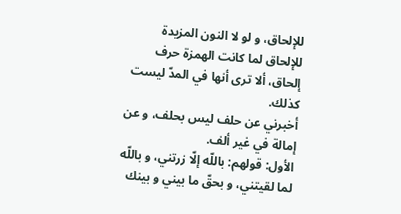للإلحاق، و لو لا النون المزيدة للإلحاق لما كانت الهمزة حرف إلحاق، ألا ترى أنها في المدّ ليست كذلك.
أخبرني عن حلف ليس بحلف، و عن إمالة في غير ألف.
الأول: قولهم: باللّه إلّا زرتني، و باللّه لما لقيتني، و بحقّ ما بيني و بينك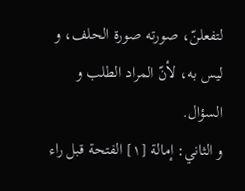لتفعلنّ، صورته صورة الحلف، و ليس به، لأنّ المراد الطلب و السؤال.
و الثاني: إمالة [١] الفتحة قبل راء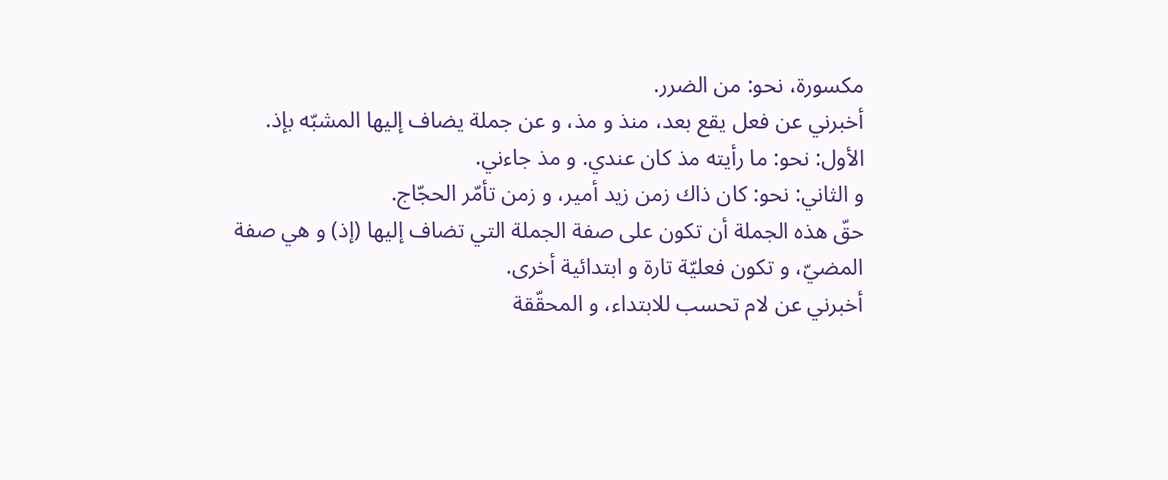مكسورة، نحو: من الضرر.
أخبرني عن فعل يقع بعد، منذ و مذ، و عن جملة يضاف إليها المشبّه بإذ.
الأول: نحو: ما رأيته مذ كان عندي. و مذ جاءني.
و الثاني: نحو: كان ذاك زمن زيد أمير، و زمن تأمّر الحجّاج.
حقّ هذه الجملة أن تكون على صفة الجملة التي تضاف إليها (إذ) و هي صفة المضيّ، و تكون فعليّة تارة و ابتدائية أخرى.
أخبرني عن لام تحسب للابتداء، و المحقّقة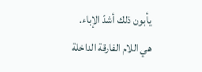يأبون ذلك أشدّ الإباء.
هي اللام الفارقة الداخلة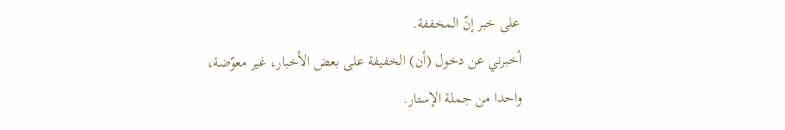على خبر إنّ المخففة.
أخبرني عن دخول (أن) الخفيفة على بعض الأخبار، غير معوّضة، واحدا من جملة الإستار.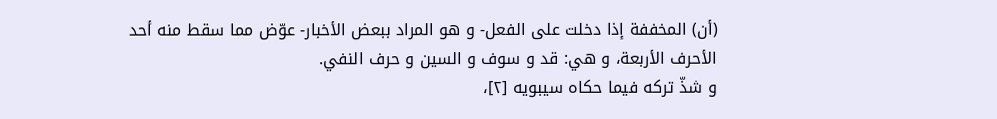(أن) المخففة إذا دخلت على الفعل- و هو المراد ببعض الأخبار- عوّض مما سقط منه أحد الأحرف الأربعة، و هي: قد و سوف و السين و حرف النفي.
و شذّ تركه فيما حكاه سيبويه [٢]،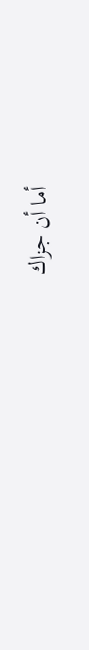أما أن جزاك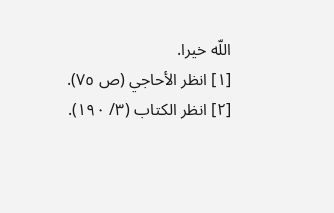اللّه خيرا.
[١] انظر الأحاجي (ص ٧٥).
[٢] انظر الكتاب (٣/ ١٩٠).